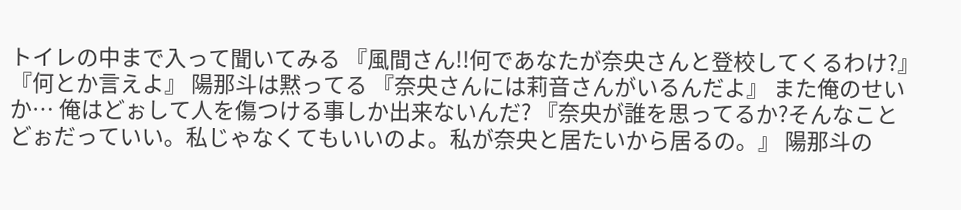トイレの中まで入って聞いてみる 『風間さん!!何であなたが奈央さんと登校してくるわけ?』 『何とか言えよ』 陽那斗は黙ってる 『奈央さんには莉音さんがいるんだよ』 また俺のせいか… 俺はどぉして人を傷つける事しか出来ないんだ? 『奈央が誰を思ってるか?そんなことどぉだっていい。私じゃなくてもいいのよ。私が奈央と居たいから居るの。』 陽那斗の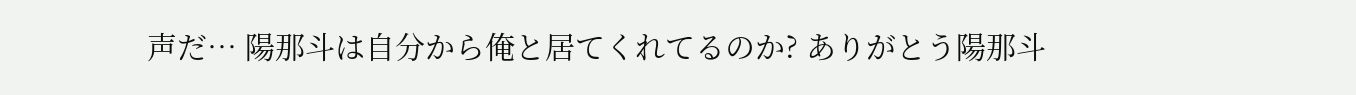声だ… 陽那斗は自分から俺と居てくれてるのか? ありがとう陽那斗